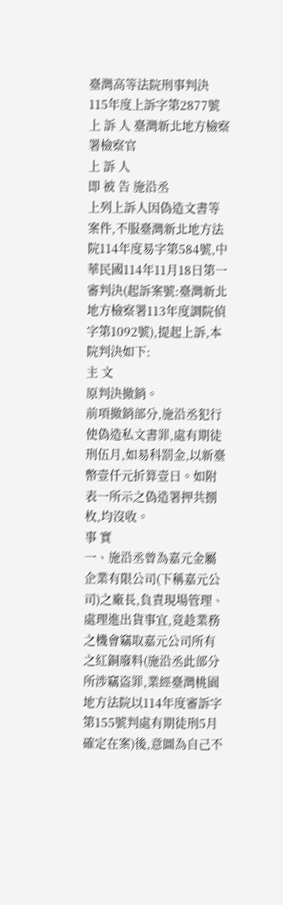臺灣高等法院刑事判決
115年度上訴字第2877號
上 訴 人 臺灣新北地方檢察署檢察官
上 訴 人
即 被 告 施沿丞
上列上訴人因偽造文書等案件,不服臺灣新北地方法院114年度易字第584號,中華民國114年11月18日第一審判決(起訴案號:臺灣新北地方檢察署113年度調院偵字第1092號),提起上訴,本院判決如下:
主 文
原判決撤銷。
前項撤銷部分,施沿丞犯行使偽造私文書罪,處有期徒刑伍月,如易科罰金,以新臺幣壹仟元折算壹日。如附表一所示之偽造署押共捌枚,均沒收。
事 實
一、施沿丞曾為嘉元金屬企業有限公司(下稱嘉元公司)之廠長,負責現場管理、處理進出貨事宜,竟趁業務之機會竊取嘉元公司所有之紅銅廢料(施沿丞此部分所涉竊盗罪,業經臺灣桃園地方法院以114年度審訴字第155號判處有期徒刑5月確定在案)後,意圖為自己不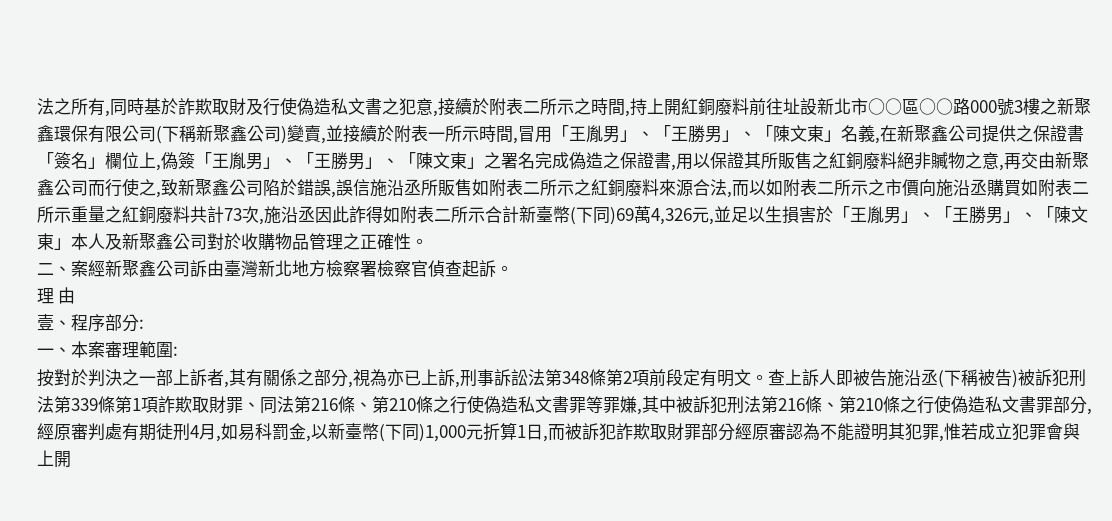法之所有,同時基於詐欺取財及行使偽造私文書之犯意,接續於附表二所示之時間,持上開紅銅廢料前往址設新北市○○區○○路000號3樓之新聚鑫環保有限公司(下稱新聚鑫公司)變賣,並接續於附表一所示時間,冒用「王胤男」、「王勝男」、「陳文東」名義,在新聚鑫公司提供之保證書「簽名」欄位上,偽簽「王胤男」、「王勝男」、「陳文東」之署名完成偽造之保證書,用以保證其所販售之紅銅廢料絕非贓物之意,再交由新聚鑫公司而行使之,致新聚鑫公司陷於錯誤,誤信施沿丞所販售如附表二所示之紅銅廢料來源合法,而以如附表二所示之市價向施沿丞購買如附表二所示重量之紅銅廢料共計73次,施沿丞因此詐得如附表二所示合計新臺幣(下同)69萬4,326元,並足以生損害於「王胤男」、「王勝男」、「陳文東」本人及新聚鑫公司對於收購物品管理之正確性。
二、案經新聚鑫公司訴由臺灣新北地方檢察署檢察官偵查起訴。
理 由
壹、程序部分:
一、本案審理範圍:
按對於判決之一部上訴者,其有關係之部分,視為亦已上訴,刑事訴訟法第348條第2項前段定有明文。查上訴人即被告施沿丞(下稱被告)被訴犯刑法第339條第1項詐欺取財罪、同法第216條、第210條之行使偽造私文書罪等罪嫌,其中被訴犯刑法第216條、第210條之行使偽造私文書罪部分,經原審判處有期徒刑4月,如易科罰金,以新臺幣(下同)1,000元折算1日,而被訴犯詐欺取財罪部分經原審認為不能證明其犯罪,惟若成立犯罪會與上開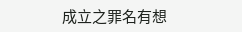成立之罪名有想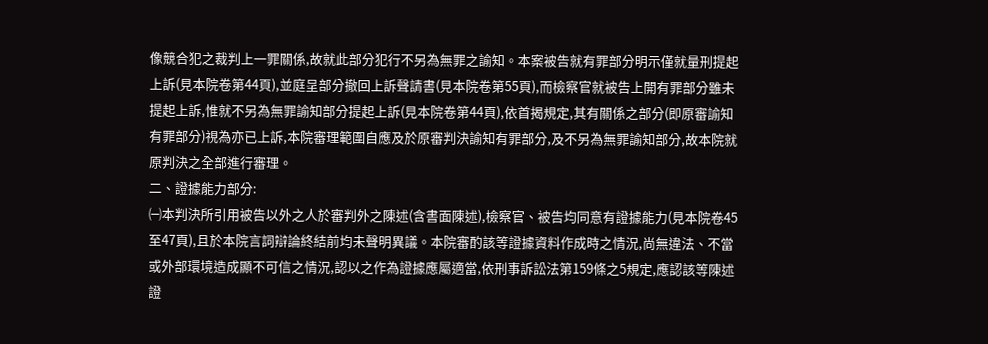像競合犯之裁判上一罪關係,故就此部分犯行不另為無罪之諭知。本案被告就有罪部分明示僅就量刑提起上訴(見本院卷第44頁),並庭呈部分撤回上訴聲請書(見本院卷第55頁),而檢察官就被告上開有罪部分雖未提起上訴,惟就不另為無罪諭知部分提起上訴(見本院卷第44頁),依首揭規定,其有關係之部分(即原審諭知有罪部分)視為亦已上訴,本院審理範圍自應及於原審判決諭知有罪部分,及不另為無罪諭知部分,故本院就原判決之全部進行審理。
二、證據能力部分:
㈠本判決所引用被告以外之人於審判外之陳述(含書面陳述),檢察官、被告均同意有證據能力(見本院卷45至47頁),且於本院言詞辯論終結前均未聲明異議。本院審酌該等證據資料作成時之情況,尚無違法、不當或外部環境造成顯不可信之情況,認以之作為證據應屬適當,依刑事訴訟法第159條之5規定,應認該等陳述證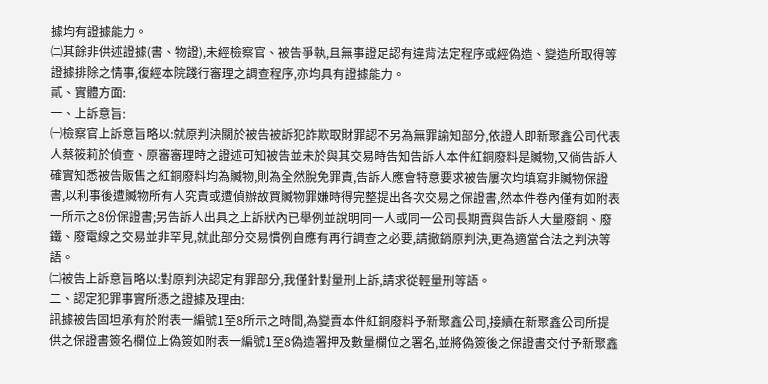據均有證據能力。
㈡其餘非供述證據(書、物證),未經檢察官、被告爭執,且無事證足認有違背法定程序或經偽造、變造所取得等證據排除之情事,復經本院踐行審理之調查程序,亦均具有證據能力。
貳、實體方面:
一、上訴意旨:
㈠檢察官上訴意旨略以:就原判決關於被告被訴犯詐欺取財罪認不另為無罪諭知部分,依證人即新聚鑫公司代表人蔡筱莉於偵查、原審審理時之證述可知被告並未於與其交易時告知告訴人本件紅銅廢料是贓物,又倘告訴人確實知悉被告販售之紅銅廢料均為贓物,則為全然脫免罪責,告訴人應會特意要求被告屢次均填寫非贓物保證書,以利事後遭贓物所有人究責或遭偵辦故買贓物罪嫌時得完整提出各次交易之保證書,然本件卷內僅有如附表一所示之8份保證書;另告訴人出具之上訴狀內已舉例並說明同一人或同一公司長期賣與告訴人大量廢銅、廢鐵、廢電線之交易並非罕見,就此部分交易慣例自應有再行調查之必要,請撤銷原判決,更為適當合法之判決等語。
㈡被告上訴意旨略以:對原判決認定有罪部分,我僅針對量刑上訴,請求從輕量刑等語。
二、認定犯罪事實所憑之證據及理由:
訊據被告固坦承有於附表一編號1至8所示之時間,為變賣本件紅銅廢料予新聚鑫公司,接續在新聚鑫公司所提供之保證書簽名欄位上偽簽如附表一編號1至8偽造署押及數量欄位之署名,並將偽簽後之保證書交付予新聚鑫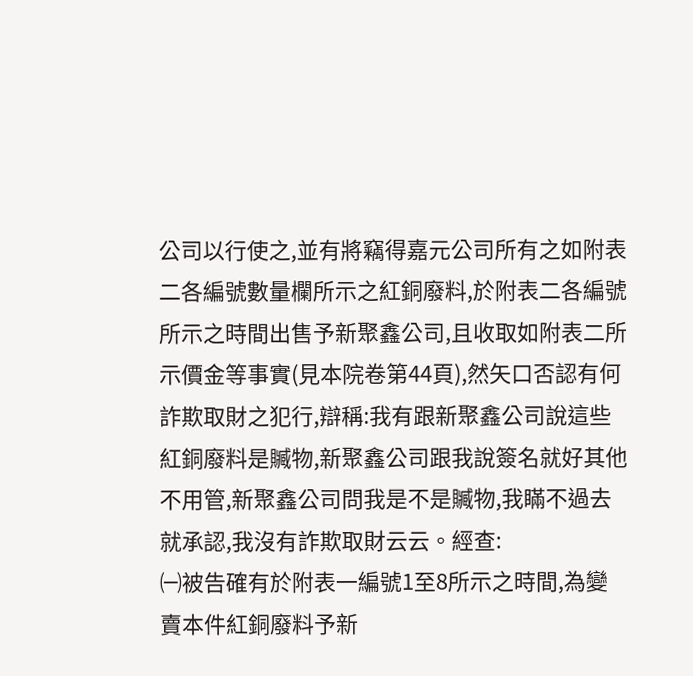公司以行使之,並有將竊得嘉元公司所有之如附表二各編號數量欄所示之紅銅廢料,於附表二各編號所示之時間出售予新聚鑫公司,且收取如附表二所示價金等事實(見本院卷第44頁),然矢口否認有何詐欺取財之犯行,辯稱:我有跟新聚鑫公司說這些紅銅廢料是贓物,新聚鑫公司跟我說簽名就好其他不用管,新聚鑫公司問我是不是贓物,我瞞不過去就承認,我沒有詐欺取財云云。經查:
㈠被告確有於附表一編號1至8所示之時間,為變賣本件紅銅廢料予新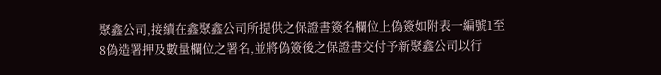聚鑫公司,接續在鑫聚鑫公司所提供之保證書簽名欄位上偽簽如附表一編號1至8偽造署押及數量欄位之署名,並將偽簽後之保證書交付予新聚鑫公司以行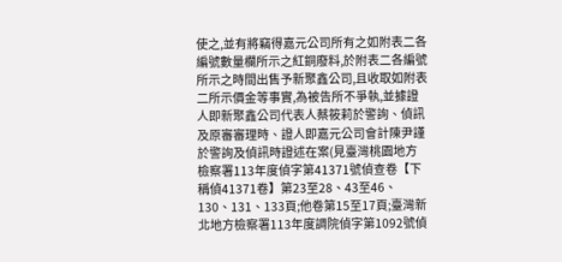使之,並有將竊得嘉元公司所有之如附表二各編號數量欄所示之紅銅廢料,於附表二各編號所示之時間出售予新聚鑫公司,且收取如附表二所示價金等事實,為被告所不爭執,並據證人即新聚鑫公司代表人蔡筱莉於警詢、偵訊及原審審理時、證人即嘉元公司會計陳尹謹於警詢及偵訊時證述在案(見臺灣桃園地方檢察署113年度偵字第41371號偵查卷【下稱偵41371卷】第23至28、43至46、130、131、133頁;他卷第15至17頁;臺灣新北地方檢察署113年度調院偵字第1092號偵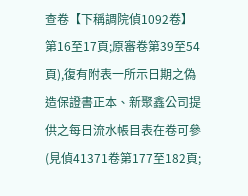查卷【下稱調院偵1092卷】第16至17頁;原審卷第39至54頁),復有附表一所示日期之偽造保證書正本、新聚鑫公司提供之每日流水帳目表在卷可參(見偵41371卷第177至182頁;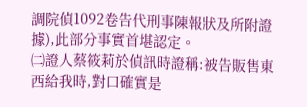調院偵1092卷告代刑事陳報狀及所附證據),此部分事實首堪認定。
㈡證人蔡筱莉於偵訊時證稱:被告販售東西給我時,對口確實是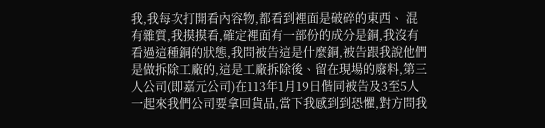我,我每次打開看內容物,都看到裡面是破碎的東西、 混有雜質,我摸摸看,確定裡面有一部份的成分是銅,我沒有看過這種銅的狀態,我問被告這是什麼銅,被告跟我說他們是做拆除工廠的,這是工廠拆除後、留在現場的廢料,第三人公司(即嘉元公司)在113年1月19日偕同被告及3至5人一起來我們公司要拿回貨品,當下我感到到恐懼,對方問我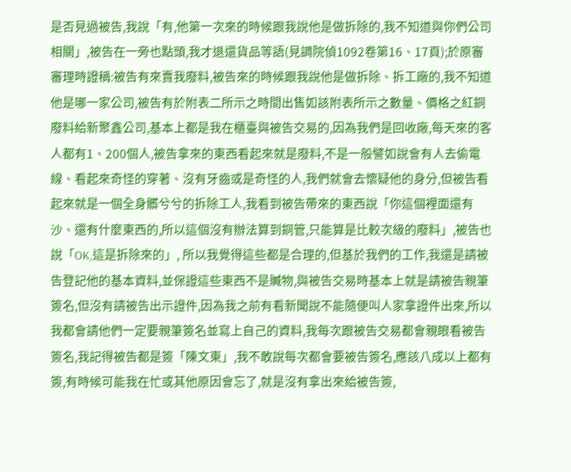是否見過被告,我說「有,他第一次來的時候跟我說他是做拆除的,我不知道與你們公司相關」,被告在一旁也點頭,我才退還貨品等語(見調院偵1092卷第16、17頁);於原審審理時證稱:被告有來賣我廢料,被告來的時候跟我說他是做拆除、拆工廠的,我不知道他是哪一家公司,被告有於附表二所示之時間出售如該附表所示之數量、價格之紅銅廢料給新聚鑫公司,基本上都是我在櫃臺與被告交易的,因為我們是回收廠,每天來的客人都有1、200個人,被告拿來的東西看起來就是廢料,不是一般譬如說會有人去偷電線、看起來奇怪的穿著、沒有牙齒或是奇怪的人,我們就會去懷疑他的身分,但被告看起來就是一個全身髒兮兮的拆除工人,我看到被告帶來的東西說「你這個裡面還有沙、還有什麼東西的,所以這個沒有辦法算到銅管,只能算是比較次級的廢料」,被告也說「OK,這是拆除來的」, 所以我覺得這些都是合理的,但基於我們的工作,我還是請被告登記他的基本資料,並保證這些東西不是贓物,與被告交易時基本上就是請被告親筆簽名,但沒有請被告出示證件,因為我之前有看新聞說不能隨便叫人家拿證件出來,所以我都會請他們一定要親筆簽名並寫上自己的資料,我每次跟被告交易都會親眼看被告簽名,我記得被告都是簽「陳文東」,我不敢說每次都會要被告簽名,應該八成以上都有簽,有時候可能我在忙或其他原因會忘了,就是沒有拿出來給被告簽,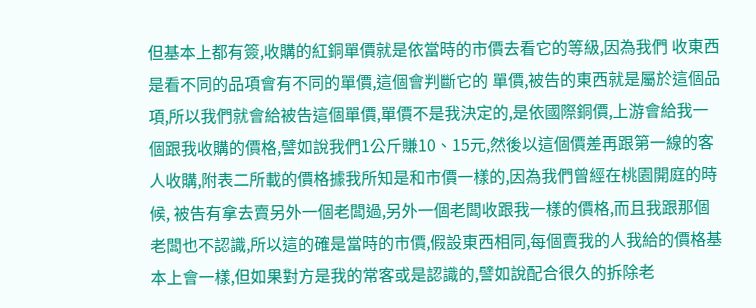但基本上都有簽,收購的紅銅單價就是依當時的市價去看它的等級,因為我們 收東西是看不同的品項會有不同的單價,這個會判斷它的 單價,被告的東西就是屬於這個品項,所以我們就會給被告這個單價,單價不是我決定的,是依國際銅價,上游會給我一個跟我收購的價格,譬如說我們1公斤賺10、15元,然後以這個價差再跟第一線的客人收購,附表二所載的價格據我所知是和市價一樣的,因為我們曾經在桃園開庭的時候, 被告有拿去賣另外一個老闆過,另外一個老闆收跟我一樣的價格,而且我跟那個老闆也不認識,所以這的確是當時的市價,假設東西相同,每個賣我的人我給的價格基本上會一樣,但如果對方是我的常客或是認識的,譬如說配合很久的拆除老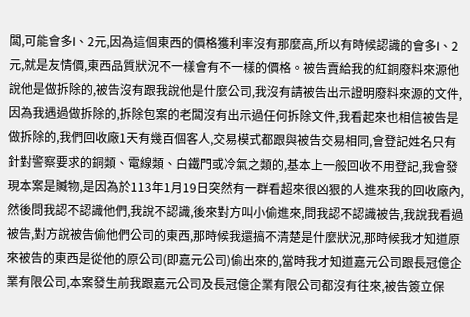闆,可能會多l、2元,因為這個東西的價格獲利率沒有那麼高,所以有時候認識的會多l、2元,就是友情價,東西品質狀況不一樣會有不一樣的價格。被告賣給我的紅銅廢料來源他說他是做拆除的,被告沒有跟我說他是什麼公司,我沒有請被告出示證明廢料來源的文件,因為我遇過做拆除的,拆除包案的老闆沒有出示過任何拆除文件,我看起來也相信被告是做拆除的,我們回收廠1天有幾百個客人,交易模式都跟與被告交易相同,會登記姓名只有針對警察要求的銅類、電線類、白鐵門或冷氣之類的,基本上一般回收不用登記,我會發現本案是贓物,是因為於113年1月19日突然有一群看超來很凶狠的人進來我的回收廠內,然後問我認不認識他們,我說不認識,後來對方叫小偷進來,問我認不認識被告,我說我看過被告,對方說被告偷他們公司的東西,那時候我還搞不清楚是什麼狀況,那時候我才知道原來被告的東西是從他的原公司(即嘉元公司)偷出來的,當時我才知道嘉元公司跟長冠億企業有限公司,本案發生前我跟嘉元公司及長冠億企業有限公司都沒有往來,被告簽立保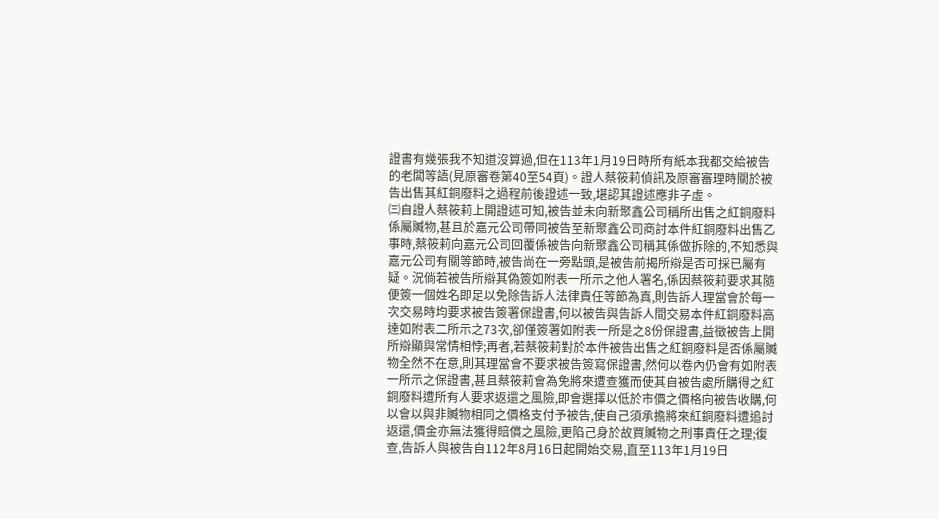證書有幾張我不知道沒算過,但在113年1月19日時所有紙本我都交給被告的老闆等語(見原審卷第40至54頁)。證人蔡筱莉偵訊及原審審理時關於被告出售其紅銅廢料之過程前後證述一致,堪認其證述應非子虛。
㈢自證人蔡筱莉上開證述可知,被告並未向新聚鑫公司稱所出售之紅銅廢料係屬贓物,甚且於嘉元公司帶同被告至新聚鑫公司商討本件紅銅廢料出售乙事時,蔡筱莉向嘉元公司回覆係被告向新聚鑫公司稱其係做拆除的,不知悉與嘉元公司有關等節時,被告尚在一旁點頭,是被告前揭所辯是否可採已屬有疑。況倘若被告所辯其偽簽如附表一所示之他人署名,係因蔡筱莉要求其隨便簽一個姓名即足以免除告訴人法律責任等節為真,則告訴人理當會於每一次交易時均要求被告簽署保證書,何以被告與告訴人間交易本件紅銅廢料高達如附表二所示之73次,卻僅簽署如附表一所是之8份保證書,益徵被告上開所辯顯與常情相悖;再者,若蔡筱莉對於本件被告出售之紅銅廢料是否係屬贓物全然不在意,則其理當會不要求被告簽寫保證書,然何以卷內仍會有如附表一所示之保證書,甚且蔡筱莉會為免將來遭查獲而使其自被告處所購得之紅銅廢料遭所有人要求返還之風險,即會選擇以低於市價之價格向被告收購,何以會以與非贓物相同之價格支付予被告,使自己須承擔將來紅銅廢料遭追討返還,價金亦無法獲得賠償之風險,更陷己身於故買贓物之刑事責任之理;復查,告訴人與被告自112年8月16日起開始交易,直至113年1月19日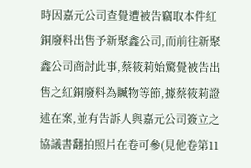時因嘉元公司查覺遭被告竊取本件紅銅廢料出售予新聚鑫公司,而前往新聚鑫公司商討此事,蔡筱莉始驚覺被告出售之紅銅廢料為贓物等節,據蔡筱莉證述在案,並有告訴人與嘉元公司簽立之協議書翻拍照片在卷可參(見他卷第11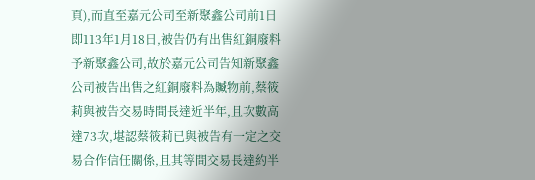頁),而直至嘉元公司至新聚鑫公司前1日即113年1月18日,被告仍有出售紅銅廢料予新聚鑫公司,故於嘉元公司告知新聚鑫公司被告出售之紅銅廢料為贓物前,蔡筱莉與被告交易時間長達近半年,且次數高達73次,堪認蔡筱莉已與被告有一定之交易合作信任關係,且其等間交易長達約半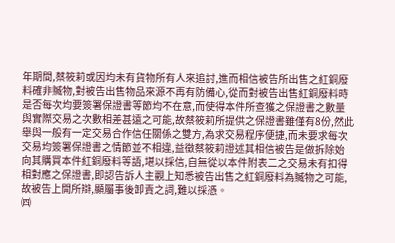年期間,蔡筱莉或因均未有貨物所有人來追討,進而相信被告所出售之紅銅廢料確非贓物,對被告出售物品來源不再有防備心,從而對被告出售紅銅廢料時是否每次均要簽署保證書等節均不在意,而使得本件所查獲之保證書之數量與實際交易之次數相差甚遠之可能,故蔡筱莉所提供之保證書雖僅有8份,然此舉與一般有一定交易合作信任關係之雙方,為求交易程序便捷,而未要求每次交易均簽署保證書之情節並不相違,益徵蔡筱莉證述其相信被告是做拆除始向其購買本件紅銅廢料等語,堪以採信,自無從以本件附表二之交易未有扣得相對應之保證書,即認告訴人主觀上知悉被告出售之紅銅廢料為贓物之可能,故被告上開所辯,顯屬事後卸責之詞,難以採憑。
㈣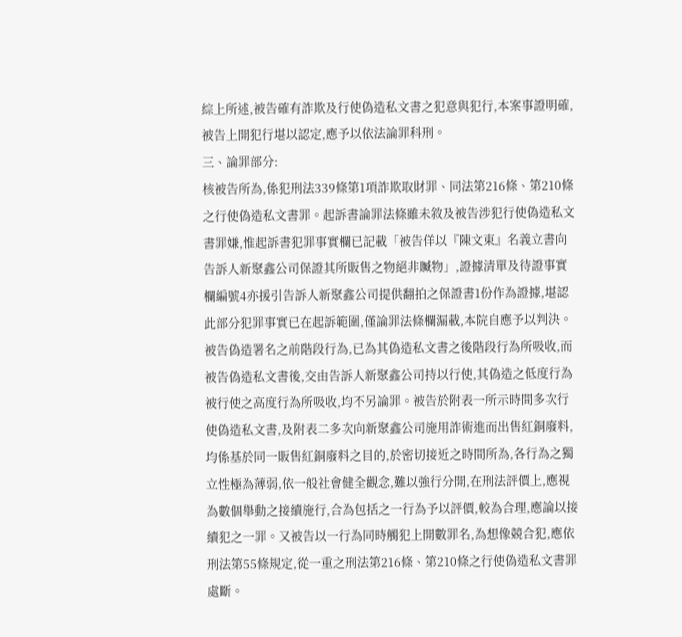綜上所述,被告確有詐欺及行使偽造私文書之犯意與犯行,本案事證明確,被告上開犯行堪以認定,應予以依法論罪科刑。
三、論罪部分:
核被告所為,係犯刑法339條第1項詐欺取財罪、同法第216條、第210條之行使偽造私文書罪。起訴書論罪法條雖未敘及被告涉犯行使偽造私文書罪嫌,惟起訴書犯罪事實欄已記載「被告佯以『陳文東』名義立書向告訴人新聚鑫公司保證其所販售之物絕非贓物」,證據清單及待證事實欄編號4亦援引告訴人新聚鑫公司提供翻拍之保證書1份作為證據,堪認此部分犯罪事實已在起訴範圍,僅論罪法條欄漏載,本院自應予以判決。被告偽造署名之前階段行為,已為其偽造私文書之後階段行為所吸收,而被告偽造私文書後,交由告訴人新聚鑫公司持以行使,其偽造之低度行為被行使之高度行為所吸收,均不另論罪。被告於附表一所示時間多次行使偽造私文書,及附表二多次向新聚鑫公司施用詐術進而出售紅銅廢料,均係基於同一販售紅銅廢料之目的,於密切接近之時間所為,各行為之獨立性極為薄弱,依一般社會健全觀念,難以強行分開,在刑法評價上,應視為數個舉動之接續施行,合為包括之一行為予以評價,較為合理,應論以接續犯之一罪。又被告以一行為同時觸犯上開數罪名,為想像競合犯,應依刑法第55條規定,從一重之刑法第216條、第210條之行使偽造私文書罪處斷。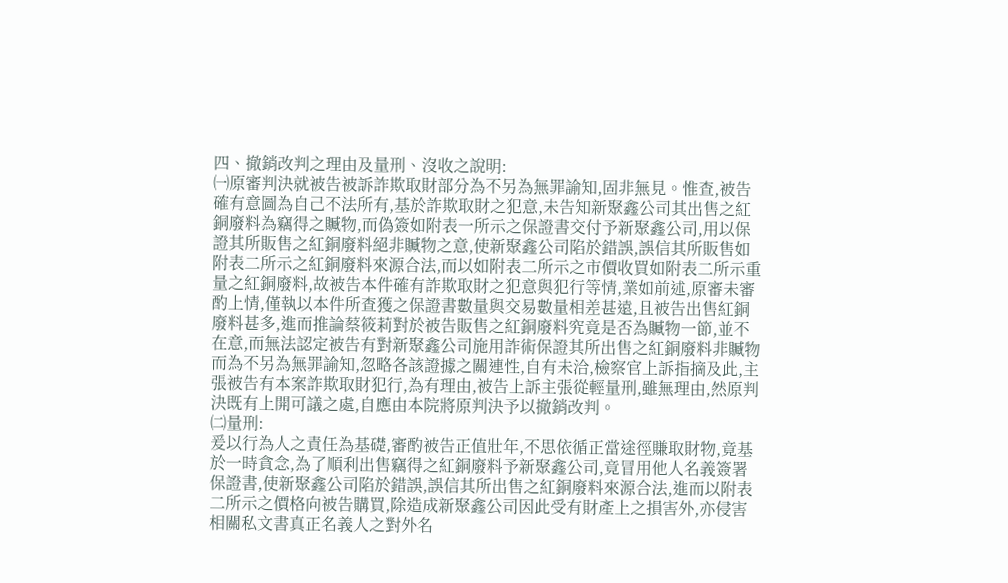四、撤銷改判之理由及量刑、沒收之說明:
㈠原審判決就被告被訴詐欺取財部分為不另為無罪諭知,固非無見。惟查,被告確有意圖為自己不法所有,基於詐欺取財之犯意,未告知新聚鑫公司其出售之紅銅廢料為竊得之贓物,而偽簽如附表一所示之保證書交付予新聚鑫公司,用以保證其所販售之紅銅廢料絕非贓物之意,使新聚鑫公司陷於錯誤,誤信其所販售如附表二所示之紅銅廢料來源合法,而以如附表二所示之市價收買如附表二所示重量之紅銅廢料,故被告本件確有詐欺取財之犯意與犯行等情,業如前述,原審未審酌上情,僅執以本件所查獲之保證書數量與交易數量相差甚遠,且被告出售紅銅廢料甚多,進而推論蔡筱莉對於被告販售之紅銅廢料究竟是否為贓物一節,並不在意,而無法認定被告有對新聚鑫公司施用詐術保證其所出售之紅銅廢料非贓物而為不另為無罪諭知,忽略各該證據之關連性,自有未洽,檢察官上訴指摘及此,主張被告有本案詐欺取財犯行,為有理由,被告上訴主張從輕量刑,雖無理由,然原判決既有上開可議之處,自應由本院將原判決予以撤銷改判。
㈡量刑:
爰以行為人之責任為基礎,審酌被告正值壯年,不思依循正當途徑賺取財物,竟基於一時貪念,為了順利出售竊得之紅銅廢料予新聚鑫公司,竟冒用他人名義簽署保證書,使新聚鑫公司陷於錯誤,誤信其所出售之紅銅廢料來源合法,進而以附表二所示之價格向被告購買,除造成新聚鑫公司因此受有財產上之損害外,亦侵害相關私文書真正名義人之對外名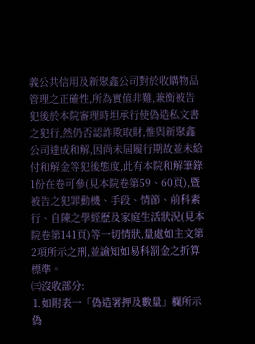義公共信用及新聚鑫公司對於收購物品管理之正確性,所為實值非難,兼衡被告犯後於本院審理時坦承行使偽造私文書之犯行,然仍否認詐欺取財,惟與新聚鑫公司達成和解,因尚未屆履行期故並未給付和解金等犯後態度,此有本院和解筆錄1份在卷可參(見本院卷第59、60頁),暨被告之犯罪動機、手段、情節、前科素行、自陳之學經歷及家庭生活狀況(見本院卷第141頁)等一切情狀,量處如主文第2項所示之刑,並諭知如易科罰金之折算標準。
㈢沒收部分:
⒈如附表一「偽造署押及數量」欄所示偽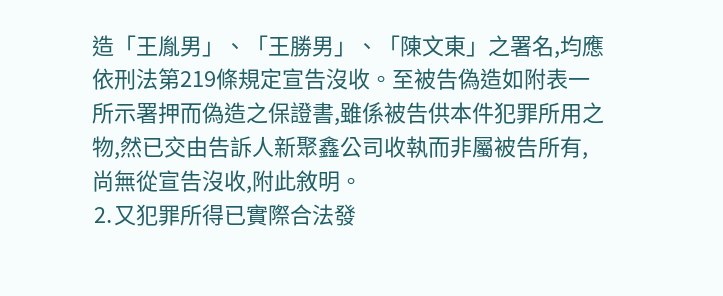造「王胤男」、「王勝男」、「陳文東」之署名,均應依刑法第219條規定宣告沒收。至被告偽造如附表一所示署押而偽造之保證書,雖係被告供本件犯罪所用之物,然已交由告訴人新聚鑫公司收執而非屬被告所有,尚無從宣告沒收,附此敘明。
⒉又犯罪所得已實際合法發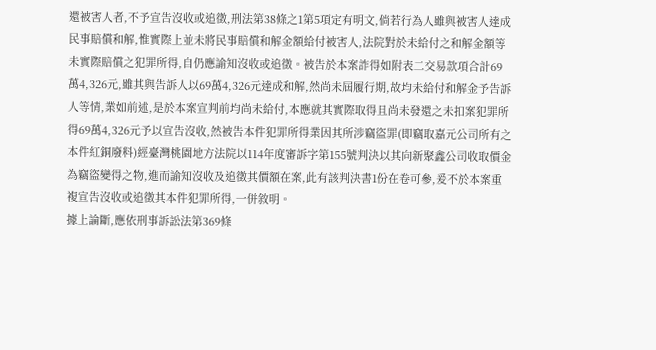還被害人者,不予宣告沒收或追徵,刑法第38條之1第5項定有明文,倘若行為人雖與被害人達成民事賠償和解,惟實際上並未將民事賠償和解金額給付被害人,法院對於未給付之和解金額等未實際賠償之犯罪所得,自仍應諭知沒收或追徵。被告於本案詐得如附表二交易款項合計69萬4,326元,雖其與告訴人以69萬4,326元達成和解,然尚未屆履行期,故均未給付和解金予告訴人等情,業如前述,是於本案宣判前均尚未給付,本應就其實際取得且尚未發還之未扣案犯罪所得69萬4,326元予以宣告沒收,然被告本件犯罪所得業因其所涉竊盜罪(即竊取嘉元公司所有之本件紅銅廢料)經臺灣桃園地方法院以114年度審訴字第155號判決以其向新聚鑫公司收取價金為竊盜變得之物,進而諭知沒收及追徵其價額在案,此有該判決書1份在卷可參,爰不於本案重複宣告沒收或追徵其本件犯罪所得,一併敘明。
據上論斷,應依刑事訴訟法第369條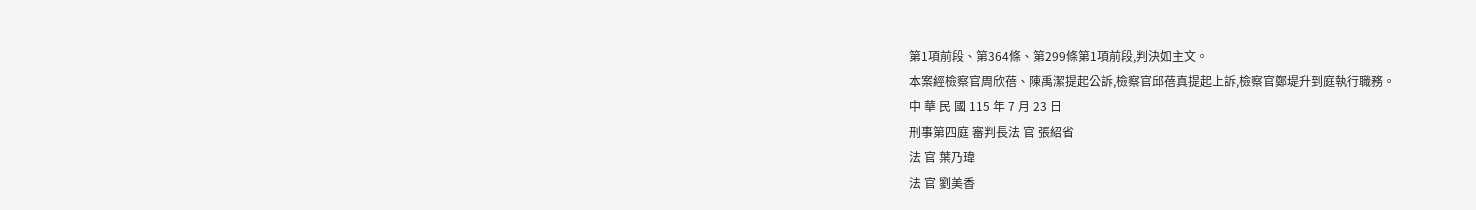第1項前段、第364條、第299條第1項前段,判決如主文。
本案經檢察官周欣蓓、陳禹潔提起公訴,檢察官邱蓓真提起上訴,檢察官鄭堤升到庭執行職務。
中 華 民 國 115 年 7 月 23 日
刑事第四庭 審判長法 官 張紹省
法 官 葉乃瑋
法 官 劉美香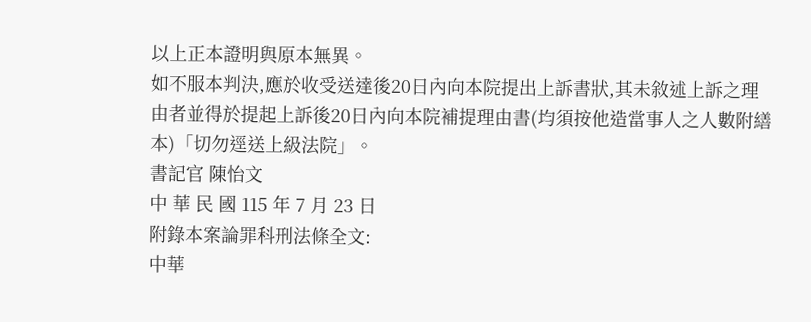以上正本證明與原本無異。
如不服本判決,應於收受送達後20日內向本院提出上訴書狀,其未敘述上訴之理由者並得於提起上訴後20日內向本院補提理由書(均須按他造當事人之人數附繕本)「切勿逕送上級法院」。
書記官 陳怡文
中 華 民 國 115 年 7 月 23 日
附錄本案論罪科刑法條全文:
中華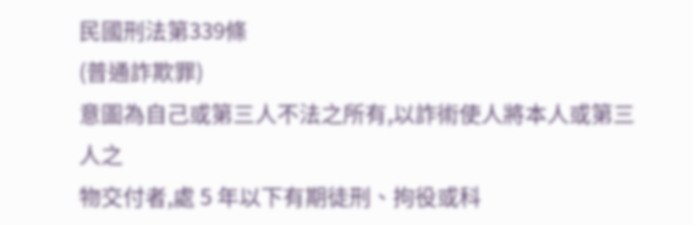民國刑法第339條
(普通詐欺罪)
意圖為自己或第三人不法之所有,以詐術使人將本人或第三人之
物交付者,處 5 年以下有期徒刑、拘役或科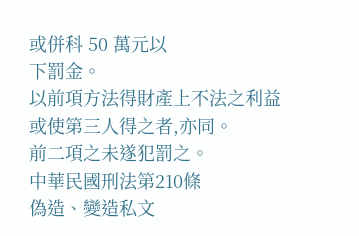或併科 50 萬元以
下罰金。
以前項方法得財產上不法之利益或使第三人得之者,亦同。
前二項之未遂犯罰之。
中華民國刑法第210條
偽造、變造私文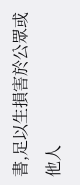書,足以生損害於公眾或他人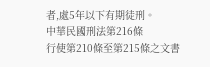者,處5年以下有期徒刑。
中華民國刑法第216條
行使第210條至第215條之文書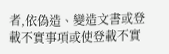者,依偽造、變造文書或登載不實事項或使登載不實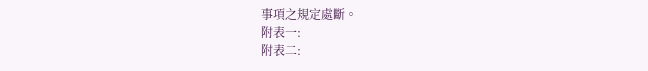事項之規定處斷。
附表一:
附表二: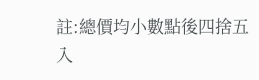註:總價均小數點後四捨五入